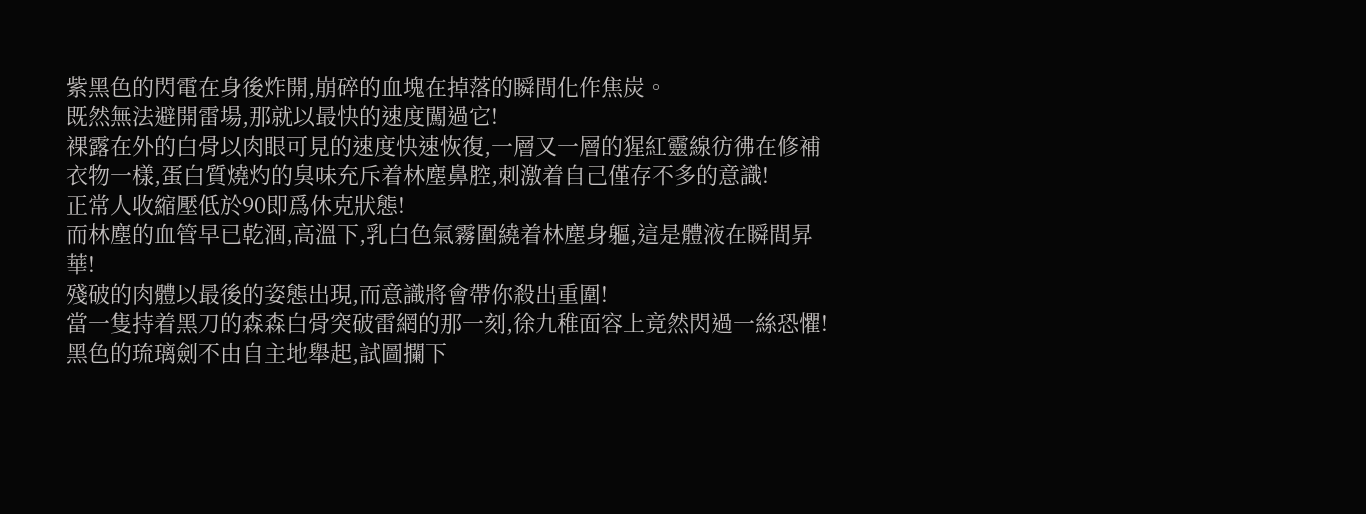紫黑色的閃電在身後炸開,崩碎的血塊在掉落的瞬間化作焦炭。
既然無法避開雷場,那就以最快的速度闖過它!
裸露在外的白骨以肉眼可見的速度快速恢復,一層又一層的猩紅靈線彷彿在修補衣物一樣,蛋白質燒灼的臭味充斥着林塵鼻腔,刺激着自己僅存不多的意識!
正常人收縮壓低於90即爲休克狀態!
而林塵的血管早已乾涸,高溫下,乳白色氣霧圍繞着林塵身軀,這是體液在瞬間昇華!
殘破的肉體以最後的姿態出現,而意識將會帶你殺出重圍!
當一隻持着黑刀的森森白骨突破雷網的那一刻,徐九稚面容上竟然閃過一絲恐懼!
黑色的琉璃劍不由自主地舉起,試圖攔下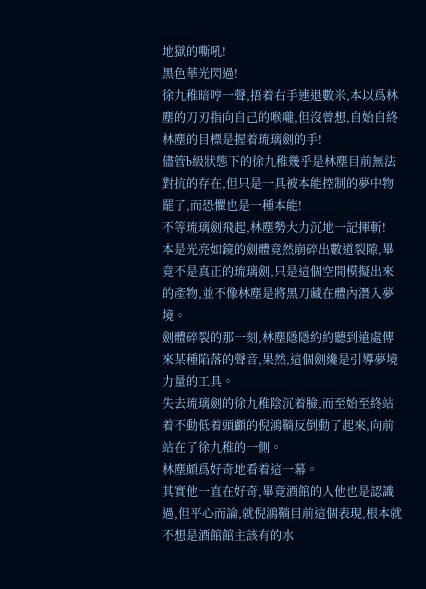地獄的嘶吼!
黑色華光閃過!
徐九稚暗哼一聲,捂着右手連退數米,本以爲林塵的刀刃指向自己的喉嚨,但沒曾想,自始自終林塵的目標是握着琉璃劍的手!
儘管b級狀態下的徐九稚幾乎是林塵目前無法對抗的存在,但只是一具被本能控制的夢中物罷了,而恐懼也是一種本能!
不等琉璃劍飛起,林塵勢大力沉地一記揮斬!
本是光亮如鏡的劍體竟然崩碎出數道裂隙,畢竟不是真正的琉璃劍,只是這個空間模擬出來的產物,並不像林塵是將黑刀藏在體內潛入夢境。
劍體碎裂的那一刻,林塵隱隱約約聽到遠處傳來某種陷落的聲音,果然,這個劍纔是引導夢境力量的工具。
失去琉璃劍的徐九稚陰沉着臉,而至始至終站着不動低着頭顱的倪鴻鞝反倒動了起來,向前站在了徐九稚的一側。
林塵頗爲好奇地看着這一幕。
其實他一直在好奇,畢竟酒館的人他也是認識過,但平心而論,就倪鴻鞝目前這個表現,根本就不想是酒館館主該有的水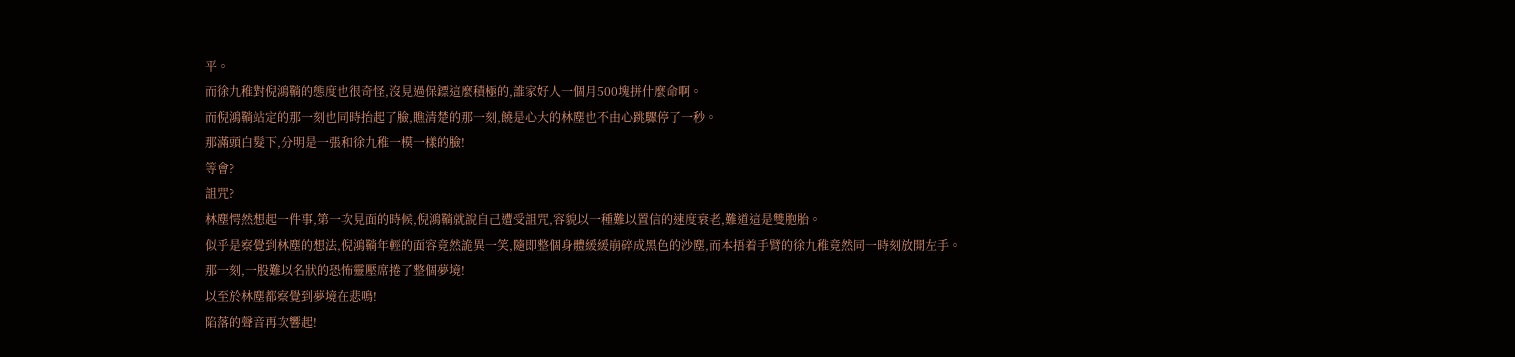平。
而徐九稚對倪鴻鞝的態度也很奇怪,沒見過保鏢這麼積極的,誰家好人一個月500塊拼什麼命啊。
而倪鴻鞝站定的那一刻也同時抬起了臉,瞧清楚的那一刻,饒是心大的林塵也不由心跳驟停了一秒。
那滿頭白髮下,分明是一張和徐九稚一模一樣的臉!
等會?
詛咒?
林塵愕然想起一件事,第一次見面的時候,倪鴻鞝就說自己遭受詛咒,容貌以一種難以置信的速度衰老,難道這是雙胞胎。
似乎是察覺到林塵的想法,倪鴻鞝年輕的面容竟然詭異一笑,隨即整個身體緩緩崩碎成黑色的沙塵,而本捂着手臂的徐九稚竟然同一時刻放開左手。
那一刻,一股難以名狀的恐怖靈壓席捲了整個夢境!
以至於林塵都察覺到夢境在悲鳴!
陷落的聲音再次響起!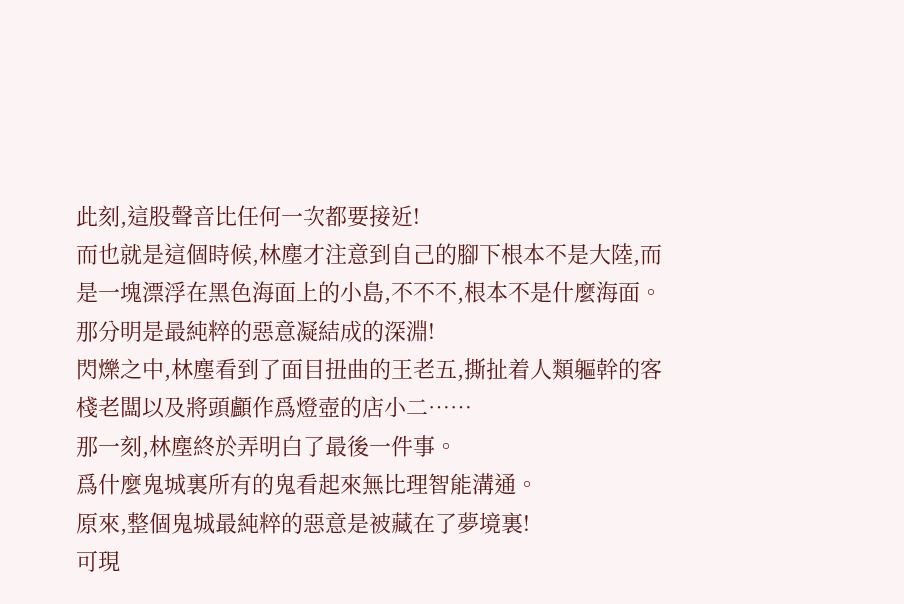此刻,這股聲音比任何一次都要接近!
而也就是這個時候,林塵才注意到自己的腳下根本不是大陸,而是一塊漂浮在黑色海面上的小島,不不不,根本不是什麼海面。
那分明是最純粹的惡意凝結成的深淵!
閃爍之中,林塵看到了面目扭曲的王老五,撕扯着人類軀幹的客棧老闆以及將頭顱作爲燈壺的店小二……
那一刻,林塵終於弄明白了最後一件事。
爲什麼鬼城裏所有的鬼看起來無比理智能溝通。
原來,整個鬼城最純粹的惡意是被藏在了夢境裏!
可現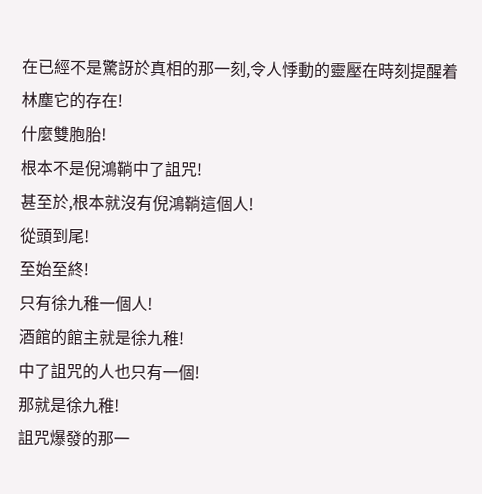在已經不是驚訝於真相的那一刻,令人悸動的靈壓在時刻提醒着林塵它的存在!
什麼雙胞胎!
根本不是倪鴻鞝中了詛咒!
甚至於,根本就沒有倪鴻鞝這個人!
從頭到尾!
至始至終!
只有徐九稚一個人!
酒館的館主就是徐九稚!
中了詛咒的人也只有一個!
那就是徐九稚!
詛咒爆發的那一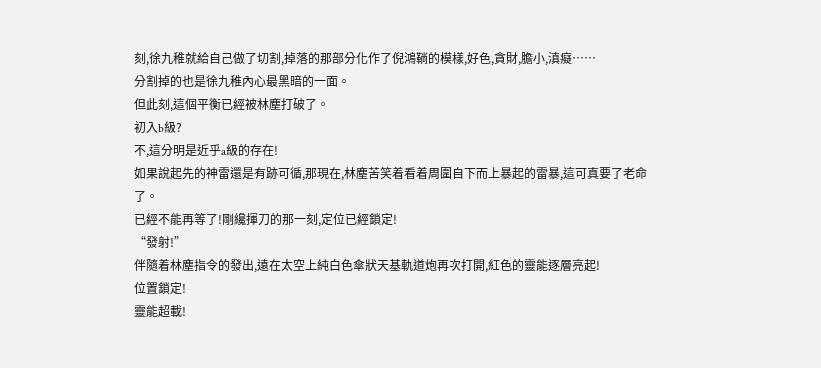刻,徐九稚就給自己做了切割,掉落的那部分化作了倪鴻鞝的模樣,好色,貪財,膽小,滇癡……
分割掉的也是徐九稚內心最黑暗的一面。
但此刻,這個平衡已經被林塵打破了。
初入b級?
不,這分明是近乎a級的存在!
如果說起先的神雷還是有跡可循,那現在,林塵苦笑着看着周圍自下而上暴起的雷暴,這可真要了老命了。
已經不能再等了!剛纔揮刀的那一刻,定位已經鎖定!
“發射!”
伴隨着林塵指令的發出,遠在太空上純白色傘狀天基軌道炮再次打開,紅色的靈能逐層亮起!
位置鎖定!
靈能超載!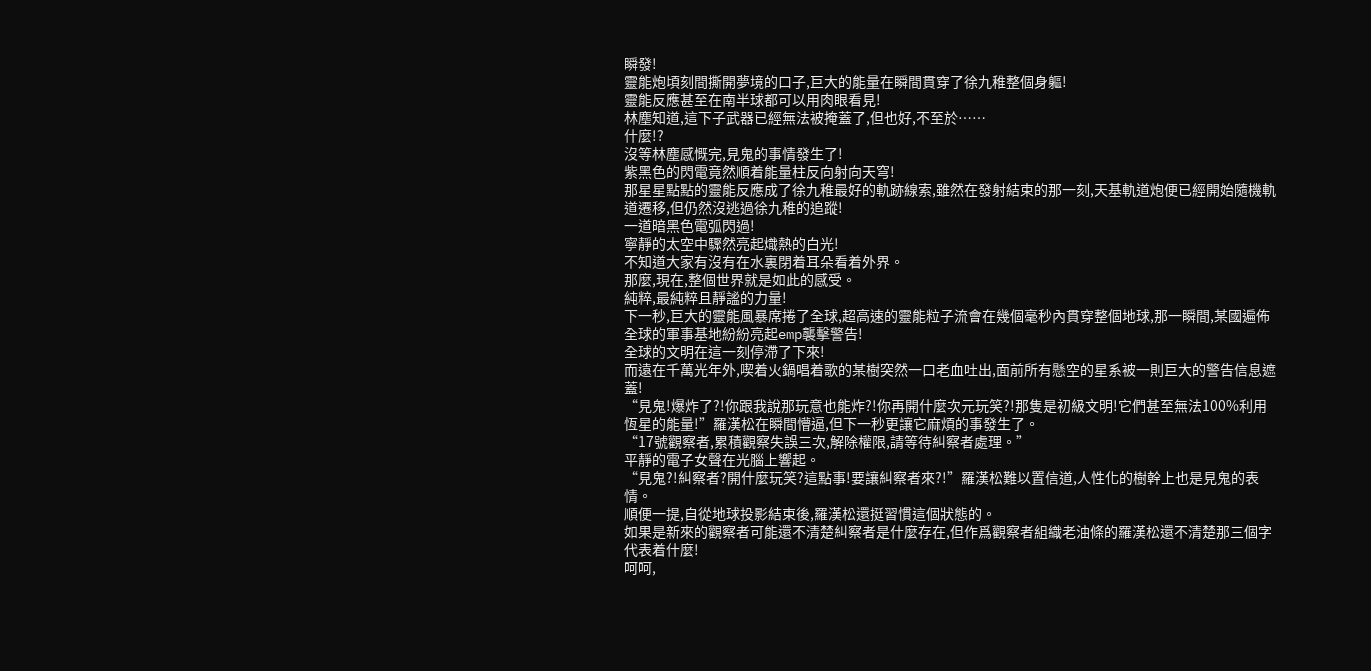瞬發!
靈能炮頃刻間撕開夢境的口子,巨大的能量在瞬間貫穿了徐九稚整個身軀!
靈能反應甚至在南半球都可以用肉眼看見!
林塵知道,這下子武器已經無法被掩蓋了,但也好,不至於……
什麼!?
沒等林塵感慨完,見鬼的事情發生了!
紫黑色的閃電竟然順着能量柱反向射向天穹!
那星星點點的靈能反應成了徐九稚最好的軌跡線索,雖然在發射結束的那一刻,天基軌道炮便已經開始隨機軌道遷移,但仍然沒逃過徐九稚的追蹤!
一道暗黑色電弧閃過!
寧靜的太空中驟然亮起熾熱的白光!
不知道大家有沒有在水裏閉着耳朵看着外界。
那麼,現在,整個世界就是如此的感受。
純粹,最純粹且靜謐的力量!
下一秒,巨大的靈能風暴席捲了全球,超高速的靈能粒子流會在幾個毫秒內貫穿整個地球,那一瞬間,某國遍佈全球的軍事基地紛紛亮起emp襲擊警告!
全球的文明在這一刻停滯了下來!
而遠在千萬光年外,喫着火鍋唱着歌的某樹突然一口老血吐出,面前所有懸空的星系被一則巨大的警告信息遮蓋!
“見鬼!爆炸了?!你跟我說那玩意也能炸?!你再開什麼次元玩笑?!那隻是初級文明!它們甚至無法100%利用恆星的能量!”羅漢松在瞬間懵逼,但下一秒更讓它麻煩的事發生了。
“17號觀察者,累積觀察失誤三次,解除權限,請等待糾察者處理。”
平靜的電子女聲在光腦上響起。
“見鬼?!糾察者?開什麼玩笑?這點事!要讓糾察者來?!”羅漢松難以置信道,人性化的樹幹上也是見鬼的表情。
順便一提,自從地球投影結束後,羅漢松還挺習慣這個狀態的。
如果是新來的觀察者可能還不清楚糾察者是什麼存在,但作爲觀察者組織老油條的羅漢松還不清楚那三個字代表着什麼!
呵呵,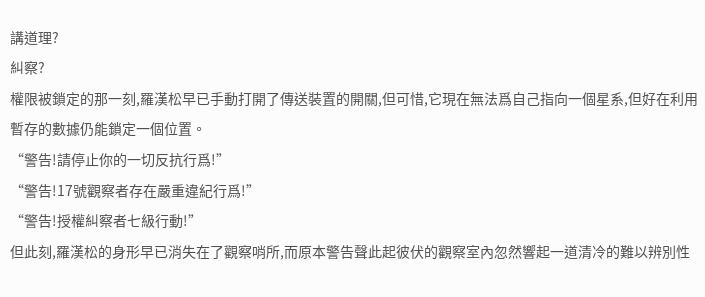講道理?
糾察?
權限被鎖定的那一刻,羅漢松早已手動打開了傳送裝置的開關,但可惜,它現在無法爲自己指向一個星系,但好在利用暫存的數據仍能鎖定一個位置。
“警告!請停止你的一切反抗行爲!”
“警告!17號觀察者存在嚴重違紀行爲!”
“警告!授權糾察者七級行動!”
但此刻,羅漢松的身形早已消失在了觀察哨所,而原本警告聲此起彼伏的觀察室內忽然響起一道清冷的難以辨別性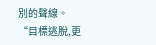別的聲線。
“目標逃脫,更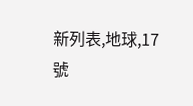新列表,地球,17號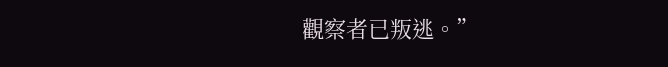觀察者已叛逃。”